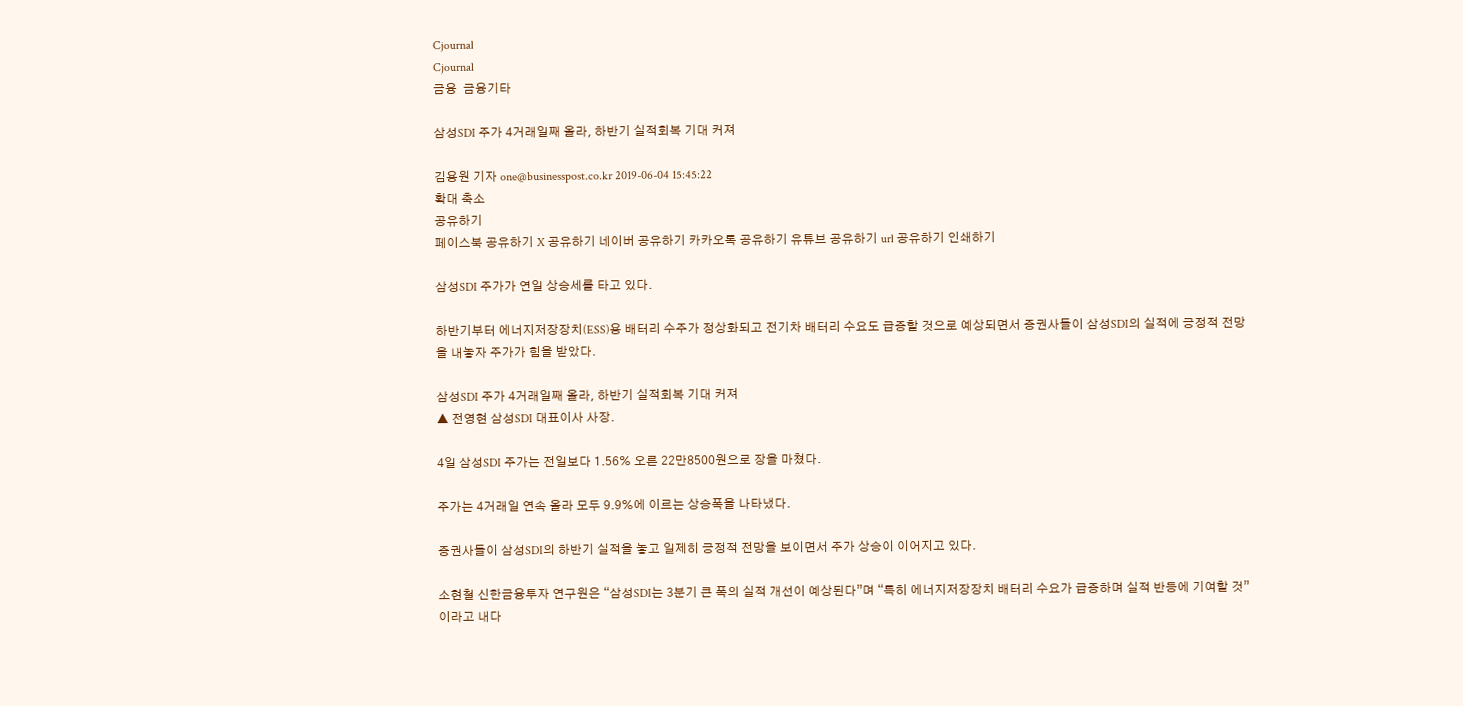Cjournal
Cjournal
금융  금융기타

삼성SDI 주가 4거래일째 올라, 하반기 실적회복 기대 커져

김용원 기자 one@businesspost.co.kr 2019-06-04 15:45:22
확대 축소
공유하기
페이스북 공유하기 X 공유하기 네이버 공유하기 카카오톡 공유하기 유튜브 공유하기 url 공유하기 인쇄하기

삼성SDI 주가가 연일 상승세를 타고 있다.

하반기부터 에너지저장장치(ESS)용 배터리 수주가 정상화되고 전기차 배터리 수요도 급증할 것으로 예상되면서 증권사들이 삼성SDI의 실적에 긍정적 전망을 내놓자 주가가 힘을 받았다.

삼성SDI 주가 4거래일째 올라, 하반기 실적회복 기대 커져
▲ 전영현 삼성SDI 대표이사 사장.

4일 삼성SDI 주가는 전일보다 1.56% 오른 22만8500원으로 장을 마쳤다.

주가는 4거래일 연속 올라 모두 9.9%에 이르는 상승폭을 나타냈다.

증권사들이 삼성SDI의 하반기 실적을 놓고 일제히 긍정적 전망을 보이면서 주가 상승이 이어지고 있다.

소현철 신한금융투자 연구원은 “삼성SDI는 3분기 큰 폭의 실적 개선이 예상된다”며 “특히 에너지저장장치 배터리 수요가 급증하며 실적 반등에 기여할 것”이라고 내다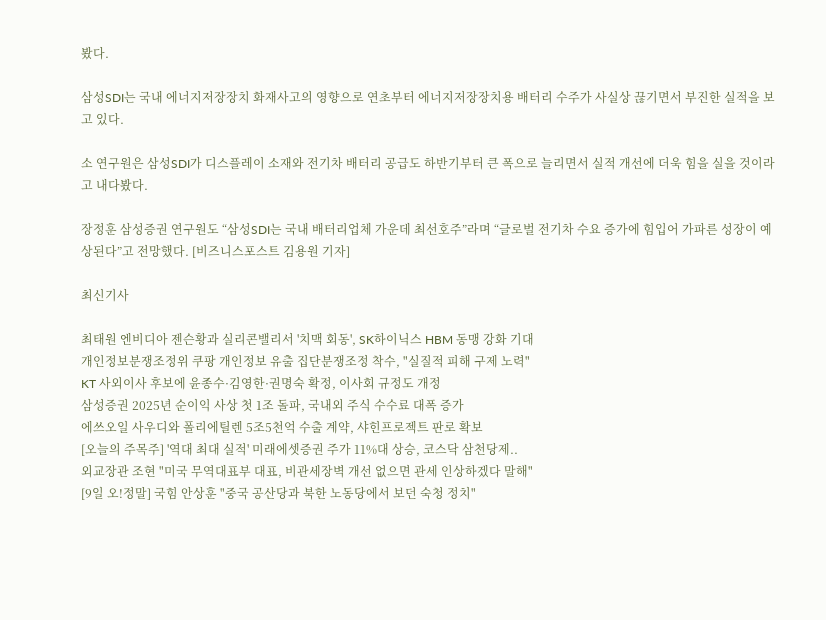봤다.

삼성SDI는 국내 에너지저장장치 화재사고의 영향으로 연초부터 에너지저장장치용 배터리 수주가 사실상 끊기면서 부진한 실적을 보고 있다.

소 연구원은 삼성SDI가 디스플레이 소재와 전기차 배터리 공급도 하반기부터 큰 폭으로 늘리면서 실적 개선에 더욱 힘을 실을 것이라고 내다봤다.

장정훈 삼성증권 연구원도 “삼성SDI는 국내 배터리업체 가운데 최선호주”라며 “글로벌 전기차 수요 증가에 힘입어 가파른 성장이 예상된다”고 전망했다. [비즈니스포스트 김용원 기자]

최신기사

최태원 엔비디아 젠슨황과 실리콘밸리서 '치맥 회동', SK하이닉스 HBM 동맹 강화 기대
개인정보분쟁조정위 쿠팡 개인정보 유출 집단분쟁조정 착수, "실질적 피해 구제 노력"
KT 사외이사 후보에 윤종수·김영한·권명숙 확정, 이사회 규정도 개정
삼성증권 2025년 순이익 사상 첫 1조 돌파, 국내외 주식 수수료 대폭 증가
에쓰오일 사우디와 폴리에틸렌 5조5천억 수출 계약, 샤힌프로젝트 판로 확보
[오늘의 주목주] '역대 최대 실적' 미래에셋증권 주가 11%대 상승, 코스닥 삼천당제..
외교장관 조현 "미국 무역대표부 대표, 비관세장벽 개선 없으면 관세 인상하겠다 말해"
[9일 오!정말] 국힘 안상훈 "중국 공산당과 북한 노동당에서 보던 숙청 정치"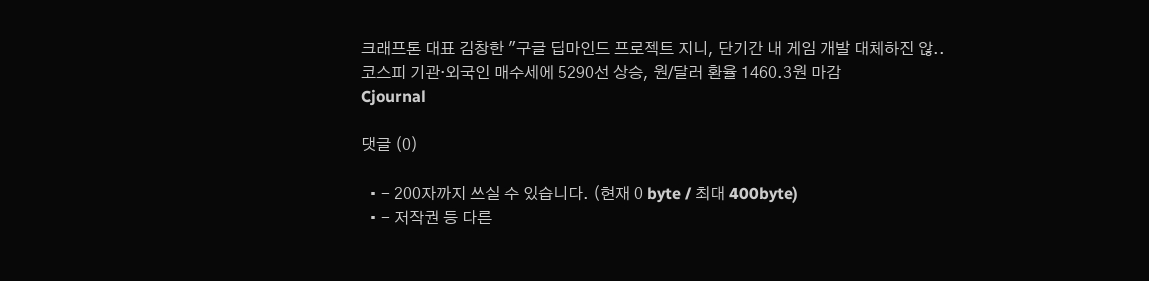크래프톤 대표 김창한 "구글 딥마인드 프로젝트 지니, 단기간 내 게임 개발 대체하진 않..
코스피 기관·외국인 매수세에 5290선 상승, 원/달러 환율 1460.3원 마감
Cjournal

댓글 (0)

  • - 200자까지 쓰실 수 있습니다. (현재 0 byte / 최대 400byte)
  • - 저작권 등 다른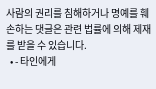사람의 권리를 침해하거나 명예를 훼손하는 댓글은 관련 법률에 의해 제재를 받을 수 있습니다.
  • - 타인에게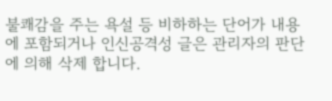불쾌감을 주는 욕설 등 비하하는 단어가 내용에 포함되거나 인신공격성 글은 관리자의 판단에 의해 삭제 합니다.